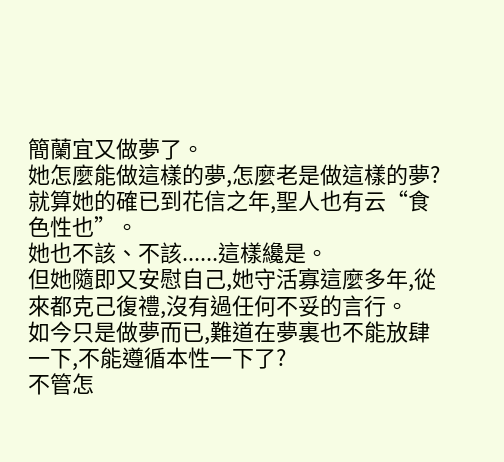簡蘭宜又做夢了。
她怎麼能做這樣的夢,怎麼老是做這樣的夢?
就算她的確已到花信之年,聖人也有云“食色性也”。
她也不該、不該......這樣纔是。
但她隨即又安慰自己,她守活寡這麼多年,從來都克己復禮,沒有過任何不妥的言行。
如今只是做夢而已,難道在夢裏也不能放肆一下,不能遵循本性一下了?
不管怎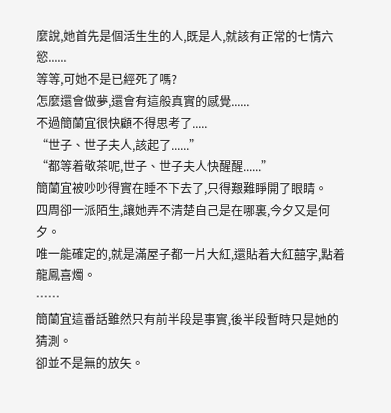麼說,她首先是個活生生的人,既是人,就該有正常的七情六慾......
等等,可她不是已經死了嗎?
怎麼還會做夢,還會有這般真實的感覺......
不過簡蘭宜很快顧不得思考了.....
“世子、世子夫人,該起了......”
“都等着敬茶呢,世子、世子夫人快醒醒......”
簡蘭宜被吵吵得實在睡不下去了,只得艱難睜開了眼睛。
四周卻一派陌生,讓她弄不清楚自己是在哪裏,今夕又是何夕。
唯一能確定的,就是滿屋子都一片大紅,還貼着大紅囍字,點着龍鳳喜燭。
……
簡蘭宜這番話雖然只有前半段是事實,後半段暫時只是她的猜測。
卻並不是無的放矢。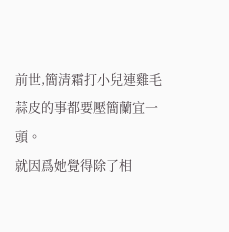前世,簡清霜打小兒連雞毛蒜皮的事都要壓簡蘭宜一頭。
就因爲她覺得除了相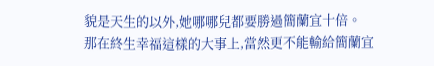貌是天生的以外,她哪哪兒都要勝過簡蘭宜十倍。
那在終生幸福這樣的大事上,當然更不能輸給簡蘭宜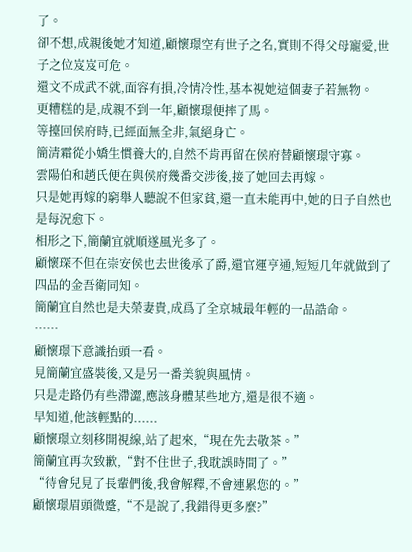了。
卻不想,成親後她才知道,顧懷璟空有世子之名,實則不得父母寵愛,世子之位岌岌可危。
還文不成武不就,面容有損,冷情冷性,基本視她這個妻子若無物。
更糟糕的是,成親不到一年,顧懷璟便摔了馬。
等擡回侯府時,已經面無全非,氣絕身亡。
簡清霜從小嬌生慣養大的,自然不肯再留在侯府替顧懷璟守寡。
雲陽伯和趙氏便在與侯府幾番交涉後,接了她回去再嫁。
只是她再嫁的窮舉人聽說不但家貧,還一直未能再中,她的日子自然也是每況愈下。
相形之下,簡蘭宜就順遂風光多了。
顧懷琛不但在崇安侯也去世後承了爵,還官運亨通,短短几年就做到了四品的金吾衛同知。
簡蘭宜自然也是夫榮妻貴,成爲了全京城最年輕的一品誥命。
……
顧懷璟下意識抬頭一看。
見簡蘭宜盛裝後,又是另一番美貌與風情。
只是走路仍有些滯澀,應該身體某些地方,還是很不適。
早知道,他該輕點的......
顧懷璟立刻移開視線,站了起來,“現在先去敬茶。”
簡蘭宜再次致歉,“對不住世子,我耽誤時間了。”
“待會兒見了長輩們後,我會解釋,不會連累您的。”
顧懷璟眉頭微蹙,“不是說了,我錯得更多麼?”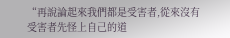“再說論起來我們都是受害者,從來沒有受害者先怪上自己的道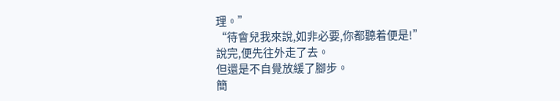理。”
“待會兒我來說,如非必要,你都聽着便是!”
說完,便先往外走了去。
但還是不自覺放緩了腳步。
簡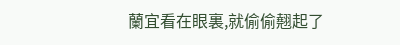蘭宜看在眼裏,就偷偷翹起了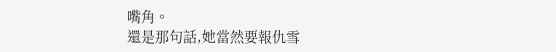嘴角。
還是那句話,她當然要報仇雪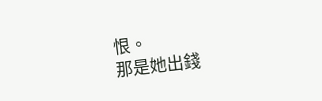恨。
那是她出錢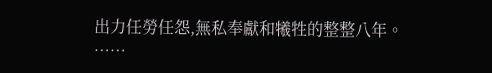出力任勞任怨,無私奉獻和犧牲的整整八年。
……